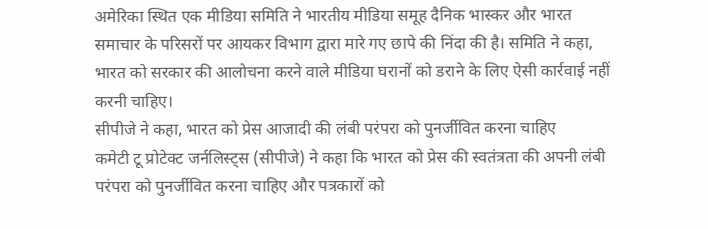अमेरिका स्थित एक मीडिया समिति ने भारतीय मीडिया समूह दैनिक भास्कर और भारत समाचार के परिसरों पर आयकर विभाग द्वारा मारे गए छापे की निंदा की है। समिति ने कहा, भारत को सरकार की आलोचना करने वाले मीडिया घरानों को डराने के लिए ऐसी कार्रवाई नहीं करनी चाहिए।
सीपीजे ने कहा, भारत को प्रेस आजादी की लंबी परंपरा को पुनर्जीवित करना चाहिए
कमेटी टू प्रोटेक्ट जर्नलिस्ट्स (सीपीजे) ने कहा कि भारत को प्रेस की स्वतंत्रता की अपनी लंबी परंपरा को पुनर्जीवित करना चाहिए और पत्रकारों को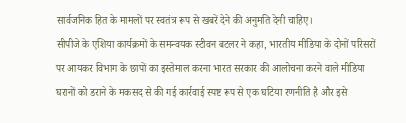सार्वजनिक हित के मामलों पर स्वतंत्र रूप से खबरें देने की अनुमति देनी चाहिए।
सीपीजे के एशिया कार्यक्रमों के समन्वयक स्टीवन बटलर ने कहा, भारतीय मीडिया के दोनों परिसरों पर आयकर विभाग के छापों का इस्तेमाल करना भारत सरकार की आलोचना करने वाले मीडिया घरानों को डराने के मकसद से की गई कार्रवाई स्पष्ट रूप से एक घटिया रणनीति है और इसे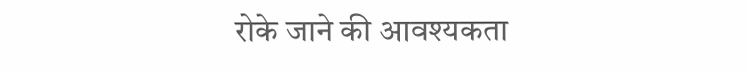रोके जाने की आवश्यकता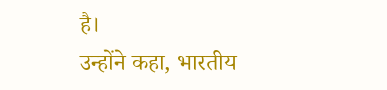है।
उन्होंने कहा, भारतीय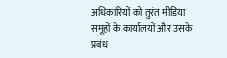अधिकारियों को तुरंत मीडिया समूहों के कार्यालयों और उसके प्रबंध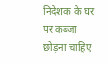निदेशक के घर पर कब्जा छोड़ना चाहिए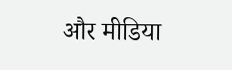और मीडिया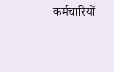कर्मचारियों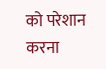को परेशान करना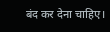बंद कर देना चाहिए।